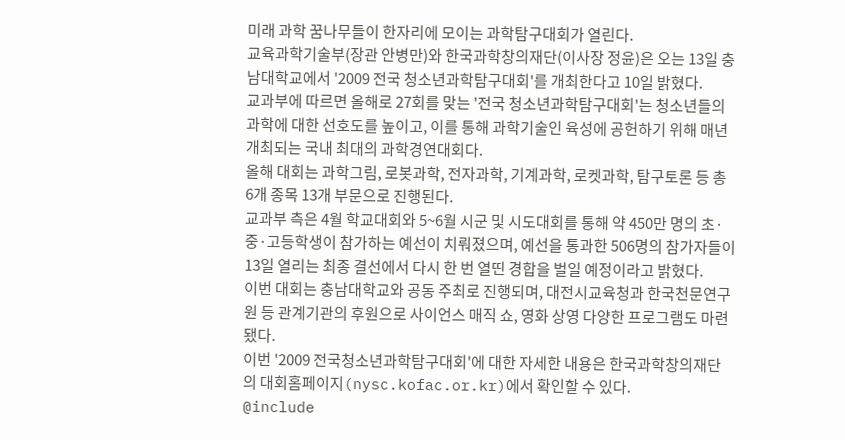미래 과학 꿈나무들이 한자리에 모이는 과학탐구대회가 열린다.
교육과학기술부(장관 안병만)와 한국과학창의재단(이사장 정윤)은 오는 13일 충남대학교에서 '2009 전국 청소년과학탐구대회'를 개최한다고 10일 밝혔다.
교과부에 따르면 올해로 27회를 맞는 '전국 청소년과학탐구대회'는 청소년들의 과학에 대한 선호도를 높이고, 이를 통해 과학기술인 육성에 공헌하기 위해 매년 개최되는 국내 최대의 과학경연대회다.
올해 대회는 과학그림, 로봇과학, 전자과학, 기계과학, 로켓과학, 탐구토론 등 총 6개 종목 13개 부문으로 진행된다.
교과부 측은 4월 학교대회와 5~6월 시군 및 시도대회를 통해 약 450만 명의 초·중·고등학생이 참가하는 예선이 치뤄졌으며, 예선을 통과한 506명의 참가자들이 13일 열리는 최종 결선에서 다시 한 번 열띤 경합을 벌일 예정이라고 밝혔다.
이번 대회는 충남대학교와 공동 주최로 진행되며, 대전시교육청과 한국천문연구원 등 관계기관의 후원으로 사이언스 매직 쇼, 영화 상영 다양한 프로그램도 마련됐다.
이번 '2009 전국청소년과학탐구대회'에 대한 자세한 내용은 한국과학창의재단의 대회홈페이지(nysc.kofac.or.kr)에서 확인할 수 있다.
@include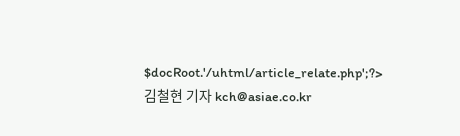$docRoot.'/uhtml/article_relate.php';?>
김철현 기자 kch@asiae.co.kr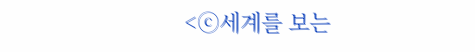<ⓒ세계를 보는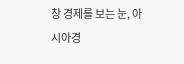창 경제를 보는 눈, 아시아경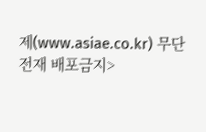제(www.asiae.co.kr) 무단전재 배포금지>